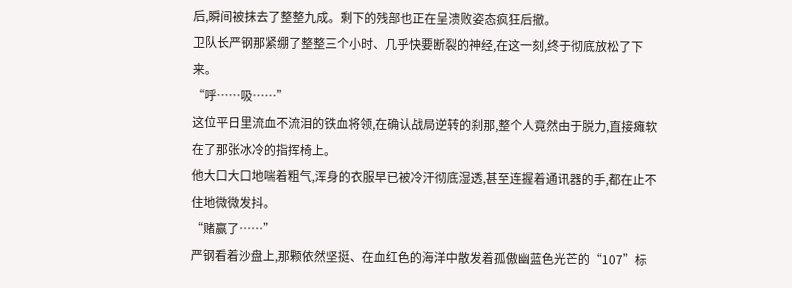后,瞬间被抹去了整整九成。剩下的残部也正在呈溃败姿态疯狂后撤。
卫队长严钢那紧绷了整整三个小时、几乎快要断裂的神经,在这一刻,终于彻底放松了下来。
“呼……吸……”
这位平日里流血不流泪的铁血将领,在确认战局逆转的刹那,整个人竟然由于脱力,直接瘫软在了那张冰冷的指挥椅上。
他大口大口地喘着粗气,浑身的衣服早已被冷汗彻底湿透,甚至连握着通讯器的手,都在止不住地微微发抖。
“赌赢了……”
严钢看着沙盘上,那颗依然坚挺、在血红色的海洋中散发着孤傲幽蓝色光芒的“107”标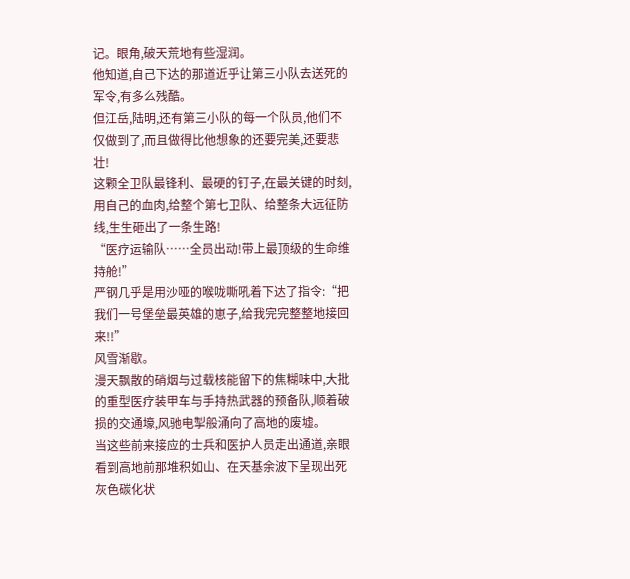记。眼角,破天荒地有些湿润。
他知道,自己下达的那道近乎让第三小队去送死的军令,有多么残酷。
但江岳,陆明,还有第三小队的每一个队员,他们不仅做到了,而且做得比他想象的还要完美,还要悲壮!
这颗全卫队最锋利、最硬的钉子,在最关键的时刻,用自己的血肉,给整个第七卫队、给整条大远征防线,生生砸出了一条生路!
“医疗运输队……全员出动!带上最顶级的生命维持舱!”
严钢几乎是用沙哑的喉咙嘶吼着下达了指令:“把我们一号堡垒最英雄的崽子,给我完完整整地接回来!!”
风雪渐歇。
漫天飘散的硝烟与过载核能留下的焦糊味中,大批的重型医疗装甲车与手持热武器的预备队,顺着破损的交通壕,风驰电掣般涌向了高地的废墟。
当这些前来接应的士兵和医护人员走出通道,亲眼看到高地前那堆积如山、在天基余波下呈现出死灰色碳化状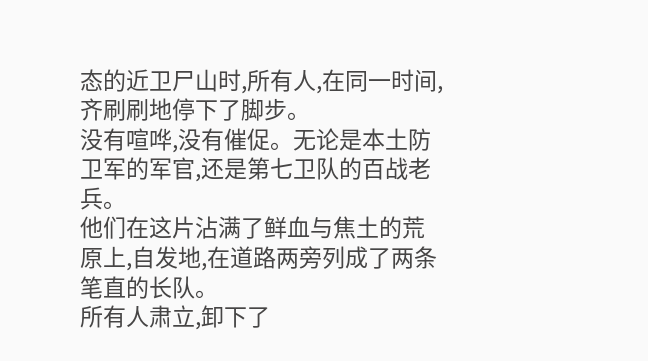态的近卫尸山时,所有人,在同一时间,齐刷刷地停下了脚步。
没有喧哗,没有催促。无论是本土防卫军的军官,还是第七卫队的百战老兵。
他们在这片沾满了鲜血与焦土的荒原上,自发地,在道路两旁列成了两条笔直的长队。
所有人肃立,卸下了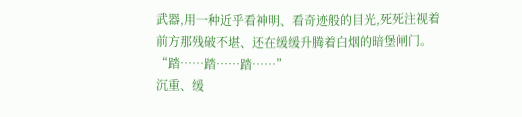武器,用一种近乎看神明、看奇迹般的目光,死死注视着前方那残破不堪、还在缓缓升腾着白烟的暗堡闸门。
“踏……踏……踏……”
沉重、缓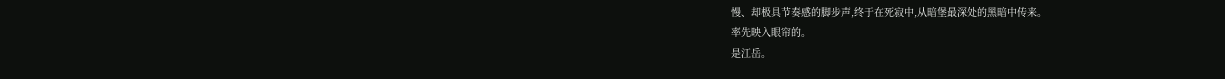慢、却极具节奏感的脚步声,终于在死寂中,从暗堡最深处的黑暗中传来。
率先映入眼帘的。
是江岳。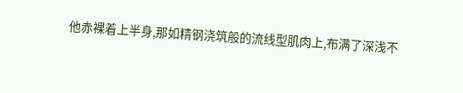他赤裸着上半身,那如精钢浇筑般的流线型肌肉上,布满了深浅不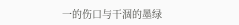一的伤口与干涸的墨绿